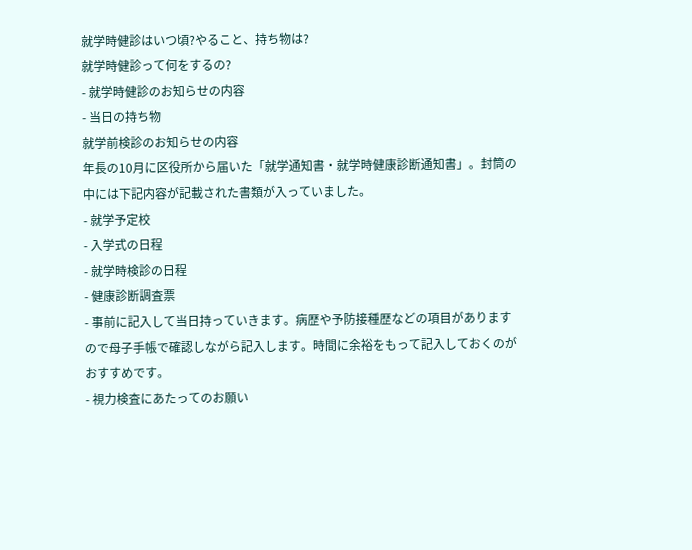就学時健診はいつ頃?やること、持ち物は?
就学時健診って何をするの?
- 就学時健診のお知らせの内容
- 当日の持ち物
就学前検診のお知らせの内容
年長の10月に区役所から届いた「就学通知書・就学時健康診断通知書」。封筒の中には下記内容が記載された書類が入っていました。
- 就学予定校
- 入学式の日程
- 就学時検診の日程
- 健康診断調査票
- 事前に記入して当日持っていきます。病歴や予防接種歴などの項目がありますので母子手帳で確認しながら記入します。時間に余裕をもって記入しておくのがおすすめです。
- 視力検査にあたってのお願い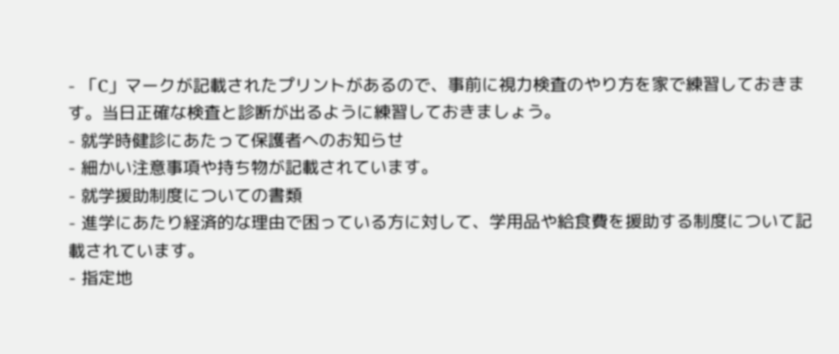- 「C」マークが記載されたプリントがあるので、事前に視力検査のやり方を家で練習しておきます。当日正確な検査と診断が出るように練習しておきましょう。
- 就学時健診にあたって保護者へのお知らせ
- 細かい注意事項や持ち物が記載されています。
- 就学援助制度についての書類
- 進学にあたり経済的な理由で困っている方に対して、学用品や給食費を援助する制度について記載されています。
- 指定地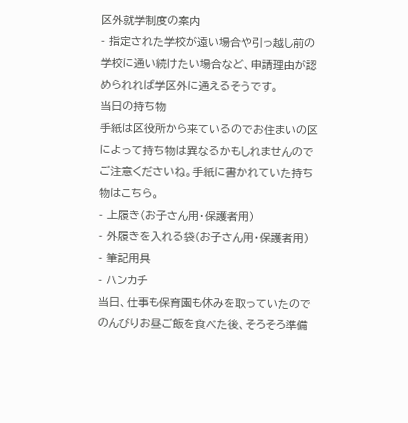区外就学制度の案内
- 指定された学校が遠い場合や引っ越し前の学校に通い続けたい場合など、申請理由が認められれば学区外に通えるそうです。
当日の持ち物
手紙は区役所から来ているのでお住まいの区によって持ち物は異なるかもしれませんのでご注意くださいね。手紙に書かれていた持ち物はこちら。
- 上履き(お子さん用・保護者用)
- 外履きを入れる袋(お子さん用・保護者用)
- 筆記用具
- ハンカチ
当日、仕事も保育園も休みを取っていたのでのんびりお昼ご飯を食べた後、そろそろ準備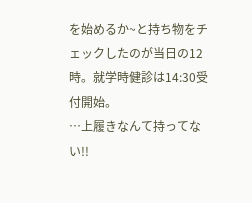を始めるか~と持ち物をチェックしたのが当日の12時。就学時健診は14:30受付開始。
…上履きなんて持ってない!!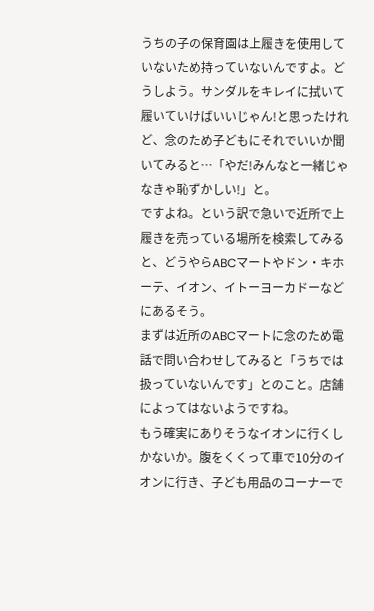うちの子の保育園は上履きを使用していないため持っていないんですよ。どうしよう。サンダルをキレイに拭いて履いていけばいいじゃん!と思ったけれど、念のため子どもにそれでいいか聞いてみると…「やだ!みんなと一緒じゃなきゃ恥ずかしい!」と。
ですよね。という訳で急いで近所で上履きを売っている場所を検索してみると、どうやらABCマートやドン・キホーテ、イオン、イトーヨーカドーなどにあるそう。
まずは近所のABCマートに念のため電話で問い合わせしてみると「うちでは扱っていないんです」とのこと。店舗によってはないようですね。
もう確実にありそうなイオンに行くしかないか。腹をくくって車で10分のイオンに行き、子ども用品のコーナーで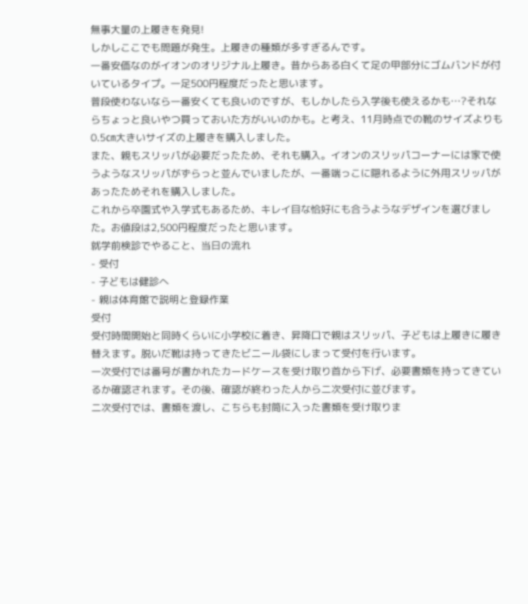無事大量の上履きを発見!
しかしここでも問題が発生。上履きの種類が多すぎるんです。
一番安価なのがイオンのオリジナル上履き。昔からある白くて足の甲部分にゴムバンドが付いているタイプ。一足500円程度だったと思います。
普段使わないなら一番安くても良いのですが、もしかしたら入学後も使えるかも…?それならちょっと良いやつ買っておいた方がいいのかも。と考え、11月時点での靴のサイズよりも0.5㎝大きいサイズの上履きを購入しました。
また、親もスリッパが必要だったため、それも購入。イオンのスリッパコーナーには家で使うようなスリッパがずらっと並んでいましたが、一番端っこに隠れるように外用スリッパがあったためそれを購入しました。
これから卒園式や入学式もあるため、キレイ目な恰好にも合うようなデザインを選びました。お値段は2,500円程度だったと思います。
就学前検診でやること、当日の流れ
- 受付
- 子どもは健診へ
- 親は体育館で説明と登録作業
受付
受付時間開始と同時くらいに小学校に着き、昇降口で親はスリッパ、子どもは上履きに履き替えます。脱いだ靴は持ってきたビニール袋にしまって受付を行います。
一次受付では番号が書かれたカードケースを受け取り首から下げ、必要書類を持ってきているか確認されます。その後、確認が終わった人から二次受付に並びます。
二次受付では、書類を渡し、こちらも封筒に入った書類を受け取りま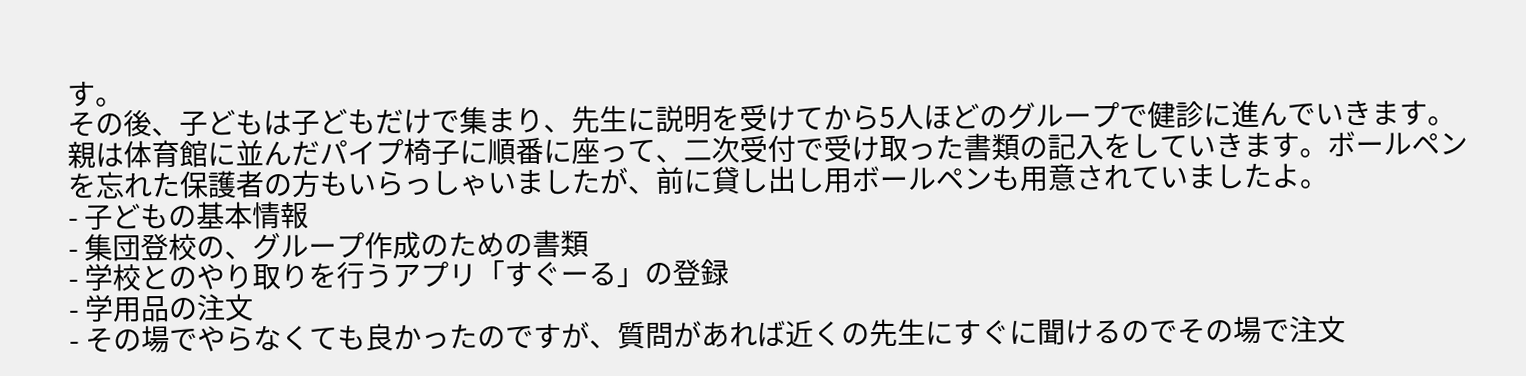す。
その後、子どもは子どもだけで集まり、先生に説明を受けてから5人ほどのグループで健診に進んでいきます。
親は体育館に並んだパイプ椅子に順番に座って、二次受付で受け取った書類の記入をしていきます。ボールペンを忘れた保護者の方もいらっしゃいましたが、前に貸し出し用ボールペンも用意されていましたよ。
- 子どもの基本情報
- 集団登校の、グループ作成のための書類
- 学校とのやり取りを行うアプリ「すぐーる」の登録
- 学用品の注文
- その場でやらなくても良かったのですが、質問があれば近くの先生にすぐに聞けるのでその場で注文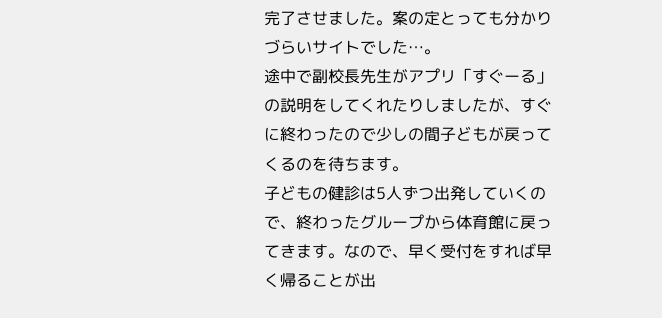完了させました。案の定とっても分かりづらいサイトでした…。
途中で副校長先生がアプリ「すぐーる」の説明をしてくれたりしましたが、すぐに終わったので少しの間子どもが戻ってくるのを待ちます。
子どもの健診は5人ずつ出発していくので、終わったグループから体育館に戻ってきます。なので、早く受付をすれば早く帰ることが出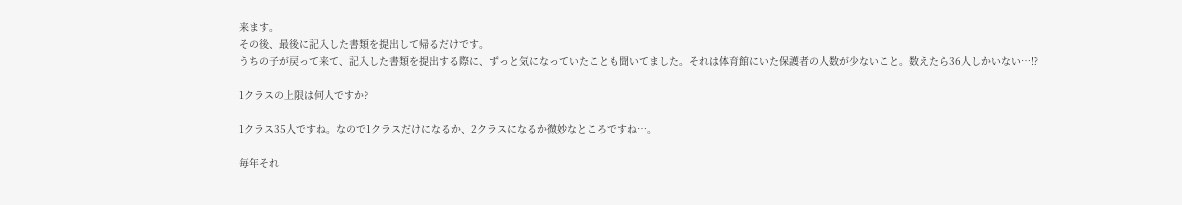来ます。
その後、最後に記入した書類を提出して帰るだけです。
うちの子が戻って来て、記入した書類を提出する際に、ずっと気になっていたことも聞いてました。それは体育館にいた保護者の人数が少ないこと。数えたら36人しかいない…⁉

1クラスの上限は何人ですか?

1クラス35人ですね。なので1クラスだけになるか、2クラスになるか微妙なところですね…。

毎年それ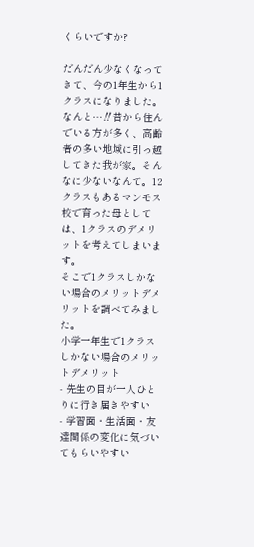くらいですか?

だんだん少なくなってきて、今の1年生から1クラスになりました。
なんと…‼昔から住んでいる方が多く、高齢者の多い地域に引っ越してきた我が家。そんなに少ないなんて。12クラスもあるマンモス校で育った母としては、1クラスのデメリットを考えてしまいます。
そこで1クラスしかない場合のメリットデメリットを調べてみました。
小学一年生で1クラスしかない場合のメリットデメリット
- 先生の目が一人ひとりに行き届きやすい
- 学習面・生活面・友達関係の変化に気づいてもらいやすい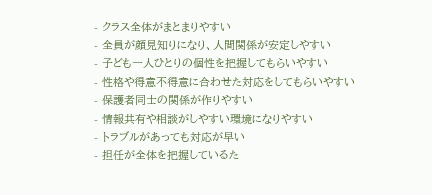- クラス全体がまとまりやすい
- 全員が顔見知りになり、人間関係が安定しやすい
- 子ども一人ひとりの個性を把握してもらいやすい
- 性格や得意不得意に合わせた対応をしてもらいやすい
- 保護者同士の関係が作りやすい
- 情報共有や相談がしやすい環境になりやすい
- トラブルがあっても対応が早い
- 担任が全体を把握しているた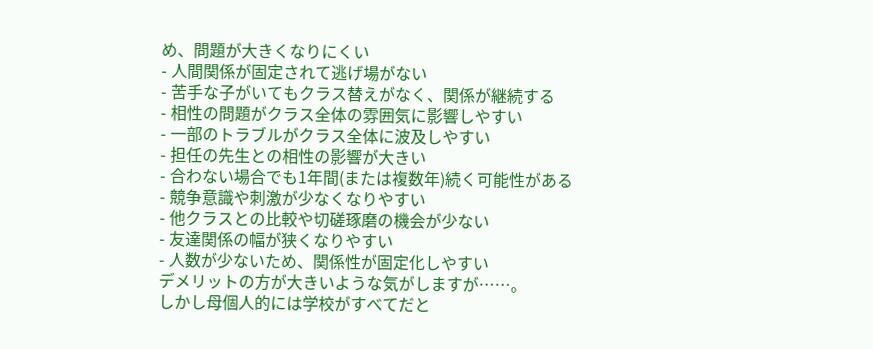め、問題が大きくなりにくい
- 人間関係が固定されて逃げ場がない
- 苦手な子がいてもクラス替えがなく、関係が継続する
- 相性の問題がクラス全体の雰囲気に影響しやすい
- 一部のトラブルがクラス全体に波及しやすい
- 担任の先生との相性の影響が大きい
- 合わない場合でも1年間(または複数年)続く可能性がある
- 競争意識や刺激が少なくなりやすい
- 他クラスとの比較や切磋琢磨の機会が少ない
- 友達関係の幅が狭くなりやすい
- 人数が少ないため、関係性が固定化しやすい
デメリットの方が大きいような気がしますが……。
しかし母個人的には学校がすべてだと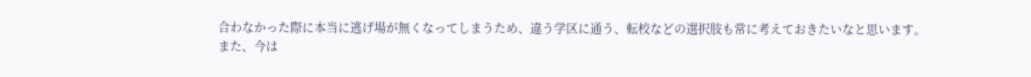合わなかった際に本当に逃げ場が無くなってしまうため、違う学区に通う、転校などの選択肢も常に考えておきたいなと思います。
また、今は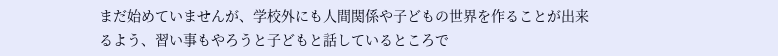まだ始めていませんが、学校外にも人間関係や子どもの世界を作ることが出来るよう、習い事もやろうと子どもと話しているところで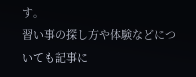す。
習い事の探し方や体験などについても記事に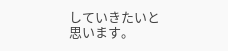していきたいと思います。